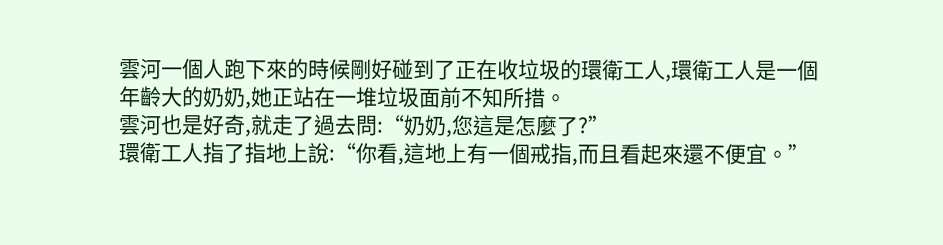雲河一個人跑下來的時候剛好碰到了正在收垃圾的環衛工人,環衛工人是一個年齡大的奶奶,她正站在一堆垃圾面前不知所措。
雲河也是好奇,就走了過去問:“奶奶,您這是怎麼了?”
環衛工人指了指地上說:“你看,這地上有一個戒指,而且看起來還不便宜。”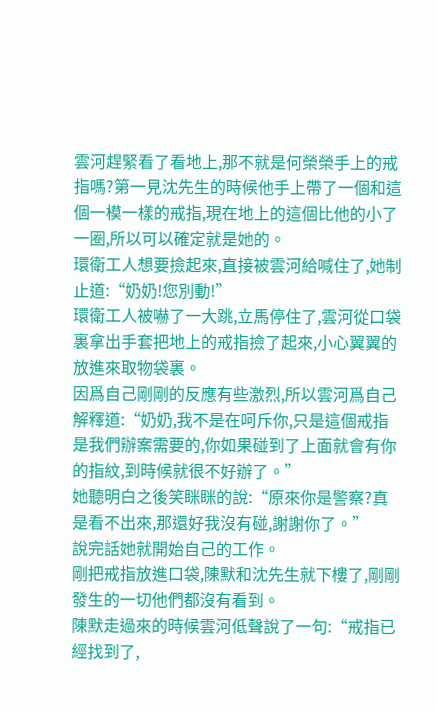雲河趕緊看了看地上,那不就是何榮榮手上的戒指嗎?第一見沈先生的時候他手上帶了一個和這個一模一樣的戒指,現在地上的這個比他的小了一圈,所以可以確定就是她的。
環衛工人想要撿起來,直接被雲河給喊住了,她制止道:“奶奶!您別動!”
環衛工人被嚇了一大跳,立馬停住了,雲河從口袋裏拿出手套把地上的戒指撿了起來,小心翼翼的放進來取物袋裏。
因爲自己剛剛的反應有些激烈,所以雲河爲自己解釋道:“奶奶,我不是在呵斥你,只是這個戒指是我們辦案需要的,你如果碰到了上面就會有你的指紋,到時候就很不好辦了。”
她聽明白之後笑眯眯的說:“原來你是警察?真是看不出來,那還好我沒有碰,謝謝你了。”
說完話她就開始自己的工作。
剛把戒指放進口袋,陳默和沈先生就下樓了,剛剛發生的一切他們都沒有看到。
陳默走過來的時候雲河低聲說了一句:“戒指已經找到了,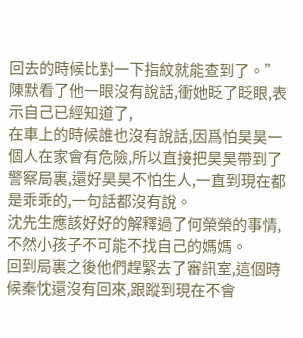回去的時候比對一下指紋就能查到了。”
陳默看了他一眼沒有說話,衝她眨了眨眼,表示自己已經知道了,
在車上的時候誰也沒有說話,因爲怕昊昊一個人在家會有危險,所以直接把昊昊帶到了警察局裏,還好昊昊不怕生人,一直到現在都是乖乖的,一句話都沒有說。
沈先生應該好好的解釋過了何榮榮的事情,不然小孩子不可能不找自己的媽媽。
回到局裏之後他們趕緊去了審訊室,這個時候秦忱還沒有回來,跟蹤到現在不會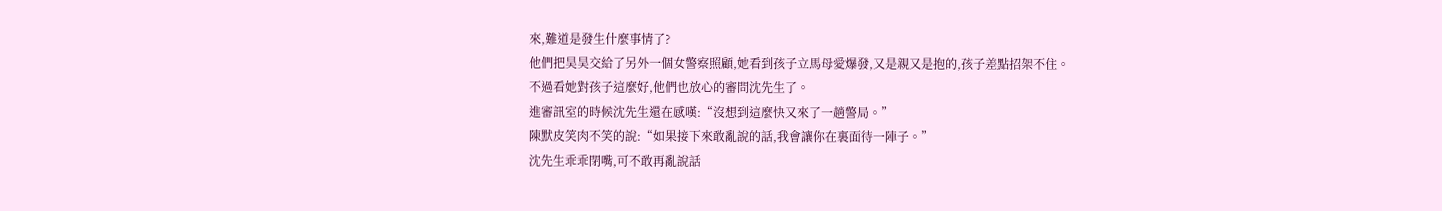來,難道是發生什麼事情了?
他們把昊昊交給了另外一個女警察照顧,她看到孩子立馬母愛爆發,又是親又是抱的,孩子差點招架不住。
不過看她對孩子這麼好,他們也放心的審問沈先生了。
進審訊室的時候沈先生還在感嘆:“沒想到這麼快又來了一趟警局。”
陳默皮笑肉不笑的說:“如果接下來敢亂說的話,我會讓你在裏面待一陣子。”
沈先生乖乖閉嘴,可不敢再亂說話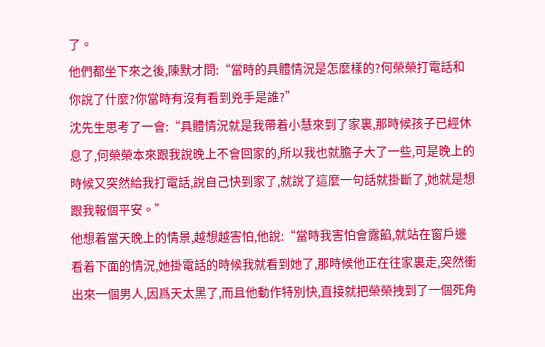了。
他們都坐下來之後,陳默才問:“當時的具體情況是怎麼樣的?何榮榮打電話和你說了什麼?你當時有沒有看到兇手是誰?”
沈先生思考了一會:“具體情況就是我帶着小慧來到了家裏,那時候孩子已經休息了,何榮榮本來跟我說晚上不會回家的,所以我也就膽子大了一些,可是晚上的時候又突然給我打電話,說自己快到家了,就說了這麼一句話就掛斷了,她就是想跟我報個平安。”
他想着當天晚上的情景,越想越害怕,他說:“當時我害怕會露餡,就站在窗戶邊看着下面的情況,她掛電話的時候我就看到她了,那時候他正在往家裏走,突然衝出來一個男人,因爲天太黑了,而且他動作特別快,直接就把榮榮拽到了一個死角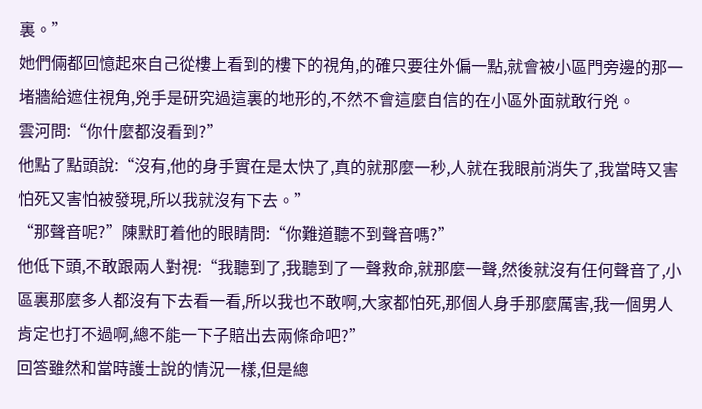裏。”
她們倆都回憶起來自己從樓上看到的樓下的視角,的確只要往外偏一點,就會被小區門旁邊的那一堵牆給遮住視角,兇手是研究過這裏的地形的,不然不會這麼自信的在小區外面就敢行兇。
雲河問:“你什麼都沒看到?”
他點了點頭說:“沒有,他的身手實在是太快了,真的就那麼一秒,人就在我眼前消失了,我當時又害怕死又害怕被發現,所以我就沒有下去。”
“那聲音呢?”陳默盯着他的眼睛問:“你難道聽不到聲音嗎?”
他低下頭,不敢跟兩人對視:“我聽到了,我聽到了一聲救命,就那麼一聲,然後就沒有任何聲音了,小區裏那麼多人都沒有下去看一看,所以我也不敢啊,大家都怕死,那個人身手那麼厲害,我一個男人肯定也打不過啊,總不能一下子賠出去兩條命吧?”
回答雖然和當時護士說的情況一樣,但是總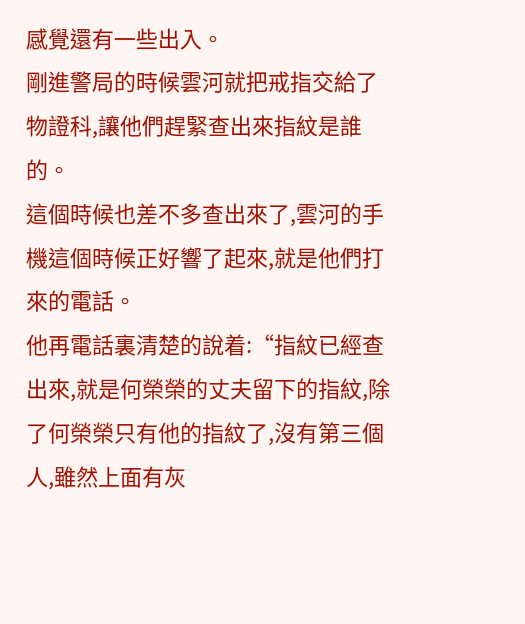感覺還有一些出入。
剛進警局的時候雲河就把戒指交給了物證科,讓他們趕緊查出來指紋是誰的。
這個時候也差不多查出來了,雲河的手機這個時候正好響了起來,就是他們打來的電話。
他再電話裏清楚的說着:“指紋已經查出來,就是何榮榮的丈夫留下的指紋,除了何榮榮只有他的指紋了,沒有第三個人,雖然上面有灰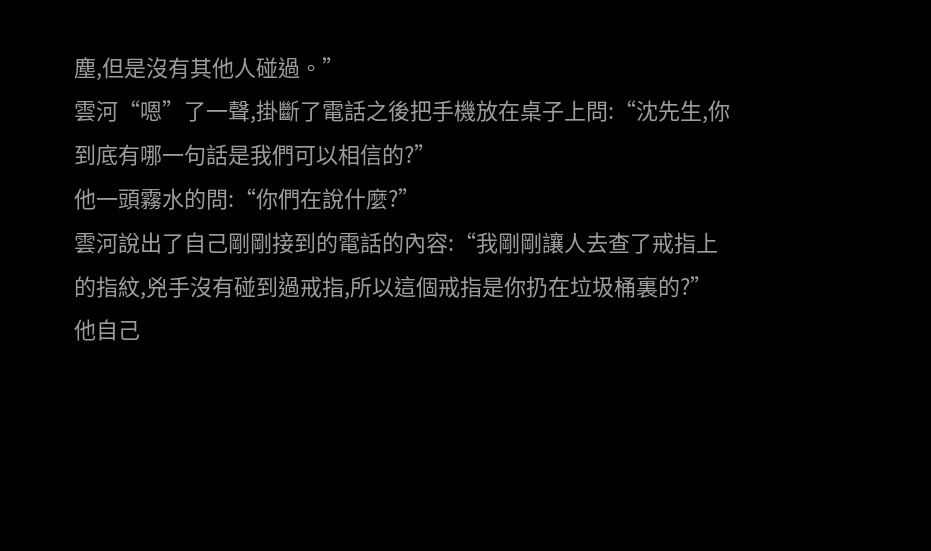塵,但是沒有其他人碰過。”
雲河“嗯”了一聲,掛斷了電話之後把手機放在桌子上問:“沈先生,你到底有哪一句話是我們可以相信的?”
他一頭霧水的問:“你們在說什麼?”
雲河說出了自己剛剛接到的電話的內容:“我剛剛讓人去查了戒指上的指紋,兇手沒有碰到過戒指,所以這個戒指是你扔在垃圾桶裏的?”
他自己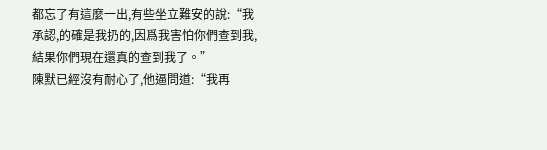都忘了有這麼一出,有些坐立難安的說:“我承認,的確是我扔的,因爲我害怕你們查到我,結果你們現在還真的查到我了。”
陳默已經沒有耐心了,他逼問道:“我再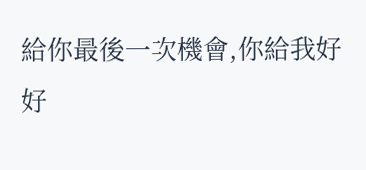給你最後一次機會,你給我好好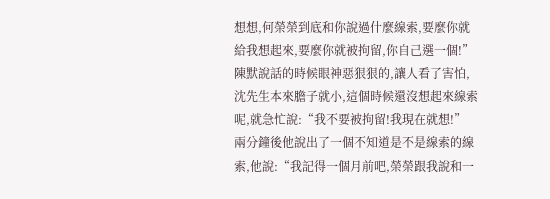想想,何榮榮到底和你說過什麼線索,要麼你就給我想起來,要麼你就被拘留,你自己選一個!”
陳默說話的時候眼神惡狠狠的,讓人看了害怕,沈先生本來膽子就小,這個時候還沒想起來線索呢,就急忙說:“我不要被拘留!我現在就想!”
兩分鐘後他說出了一個不知道是不是線索的線索,他說:“我記得一個月前吧,榮榮跟我說和一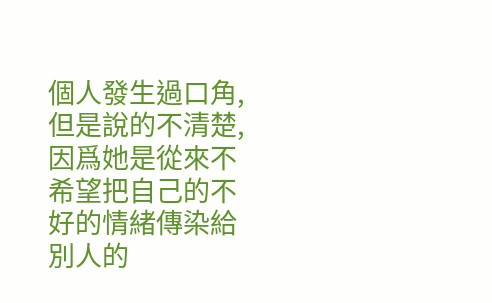個人發生過口角,但是說的不清楚,因爲她是從來不希望把自己的不好的情緒傳染給別人的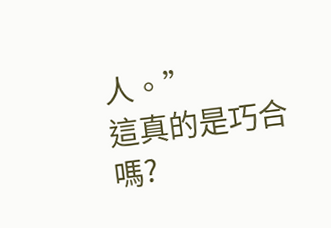人。”
這真的是巧合嗎?